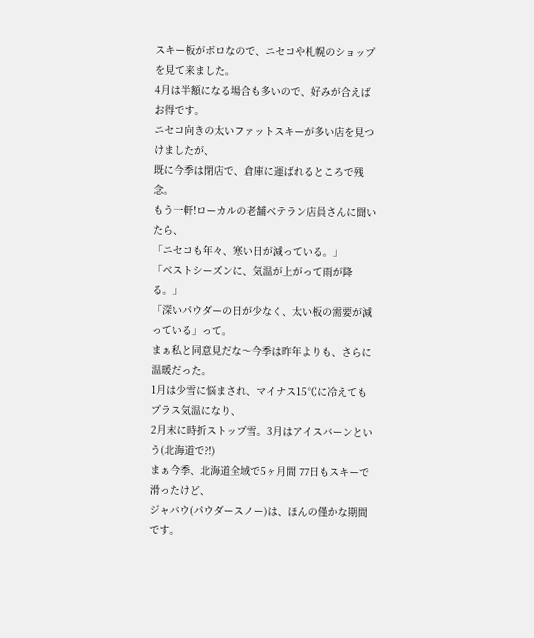スキー板がボロなので、ニセコや札幌のショップを見て来ました。
4月は半額になる場合も多いので、好みが合えばお得です。
ニセコ向きの太いファットスキーが多い店を見つけましたが、
既に今季は閉店で、倉庫に運ばれるところで残念。
もう一軒!ローカルの老舗ベテラン店員さんに聞いたら、
「ニセコも年々、寒い日が減っている。」
「ベストシーズンに、気温が上がって雨が降る。」
「深いパウダーの日が少なく、太い板の需要が減っている」って。
まぁ私と同意見だな〜今季は昨年よりも、さらに温暖だった。
1月は少雪に悩まされ、マイナス15℃に冷えてもプラス気温になり、
2月末に時折ストップ雪。3月はアイスバーンという(北海道で?!)
まぁ今季、北海道全域で5ヶ月間 77日もスキーで滑ったけど、
ジャバウ(パウダースノー)は、ほんの僅かな期間です。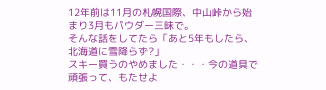12年前は11月の札幌国際、中山峠から始まり3月もパウダー三昧で。
そんな話をしてたら「あと5年もしたら、北海道に雪降らず?」
スキー買うのやめました・・・今の道具で頑張って、もたせよ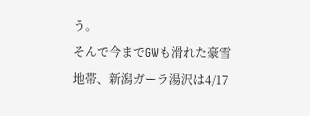う。
そんで今までGWも滑れた豪雪地帯、新潟ガーラ湯沢は4/17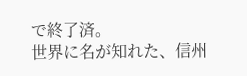で終了済。
世界に名が知れた、信州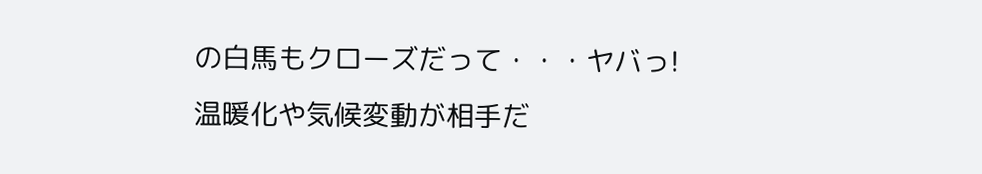の白馬もクローズだって・・・ヤバっ!
温暖化や気候変動が相手だ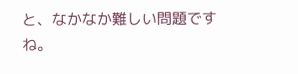と、なかなか難しい問題ですね。